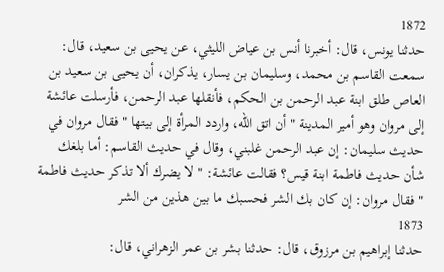1872
حدثنا يونس، قال: أخبرنا أنس بن عياض الليثي، عن يحيى بن سعيد، قال: سمعت القاسم بن محمد، وسليمان بن يسار، يذكران، أن يحيى بن سعيد بن العاص طلق ابنة عبد الرحمن بن الحكم، فأنقلها عبد الرحمن، فأرسلت عائشة إلى مروان وهو أمير المدينة " أن اتق الله، واردد المرأة إلى بيتها " فقال مروان في حديث سليمان: إن عبد الرحمن غلبني، وقال في حديث القاسم: أما بلغك شأن حديث فاطمة ابنة قيس؟ فقالت عائشة: " لا يضرك ألا تذكر حديث فاطمة " فقال مروان: إن كان بك الشر فحسبك ما بين هذين من الشر
1873
حدثنا إبراهيم بن مرزوق، قال: حدثنا بشر بن عمر الزهراني، قال: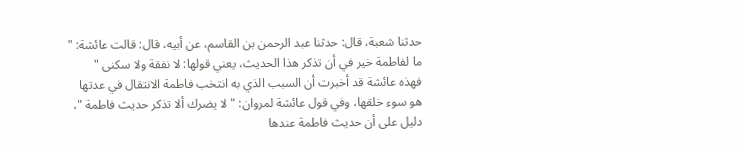حدثنا شعبة، قال: حدثنا عبد الرحمن بن القاسم، عن أبيه، قال: قالت عائشة: " ما لفاطمة خير في أن تذكر هذا الحديث، يعني قولها: لا نفقة ولا سكنى "
فهذه عائشة قد أخبرت أن السبب الذي به انتخب فاطمة الانتقال في عدتها هو سوء خلقها، وفي قول عائشة لمروان: " لا يضرك ألا تذكر حديث فاطمة "، دليل على أن حديث فاطمة عندها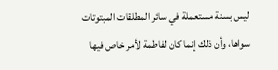ليس بسنة مستعملة في سائر المطلقات المبتوتات سواها، وأن ذلك إنما كان لفاطمة لأمر خاص فيها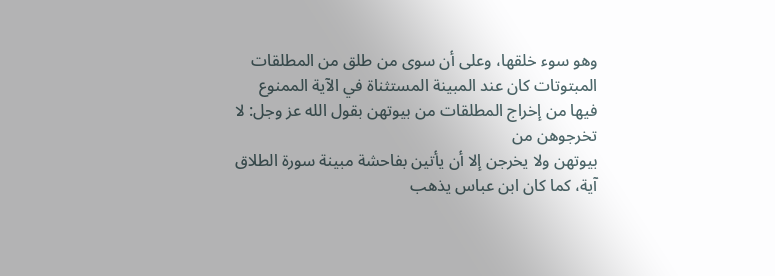وهو سوء خلقها، وعلى أن سوى من طلق من المطلقات المبتوتات كان عند المبينة المستثناة في الآية الممنوع فيها من إخراج المطلقات من بيوتهن بقول الله عز وجل: لا تخرجوهن من
بيوتهن ولا يخرجن إلا أن يأتين بفاحشة مبينة سورة الطلاق آية، كما كان ابن عباس يذهب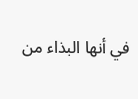في أنها البذاء من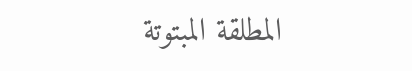المطلقة المبتوتة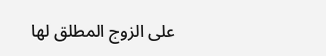على الزوج المطلق لها